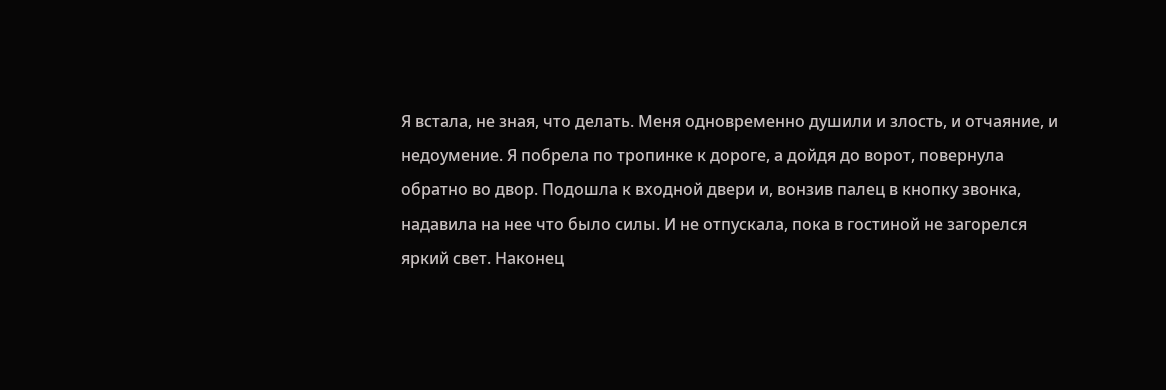Я встала, не зная, что делать. Меня одновременно душили и злость, и отчаяние, и недоумение. Я побрела по тропинке к дороге, а дойдя до ворот, повернула обратно во двор. Подошла к входной двери и, вонзив палец в кнопку звонка, надавила на нее что было силы. И не отпускала, пока в гостиной не загорелся яркий свет. Наконец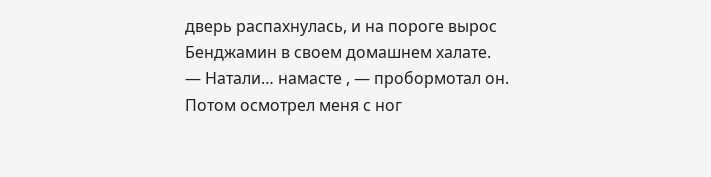дверь распахнулась, и на пороге вырос Бенджамин в своем домашнем халате.
— Натали… намасте , — пробормотал он.
Потом осмотрел меня с ног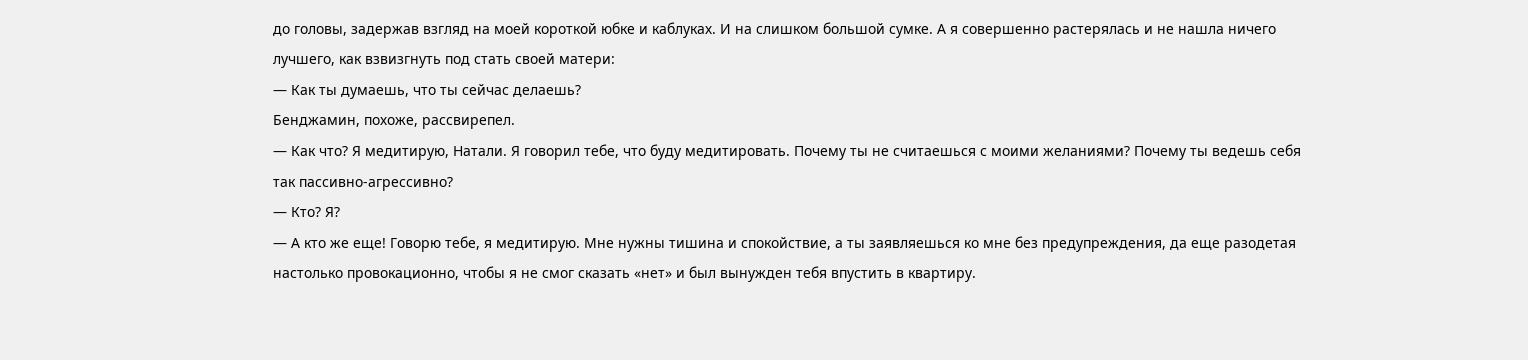до головы, задержав взгляд на моей короткой юбке и каблуках. И на слишком большой сумке. А я совершенно растерялась и не нашла ничего лучшего, как взвизгнуть под стать своей матери:
— Как ты думаешь, что ты сейчас делаешь?
Бенджамин, похоже, рассвирепел.
— Как что? Я медитирую, Натали. Я говорил тебе, что буду медитировать. Почему ты не считаешься с моими желаниями? Почему ты ведешь себя так пассивно-агрессивно?
— Кто? Я?
— А кто же еще! Говорю тебе, я медитирую. Мне нужны тишина и спокойствие, а ты заявляешься ко мне без предупреждения, да еще разодетая настолько провокационно, чтобы я не смог сказать «нет» и был вынужден тебя впустить в квартиру.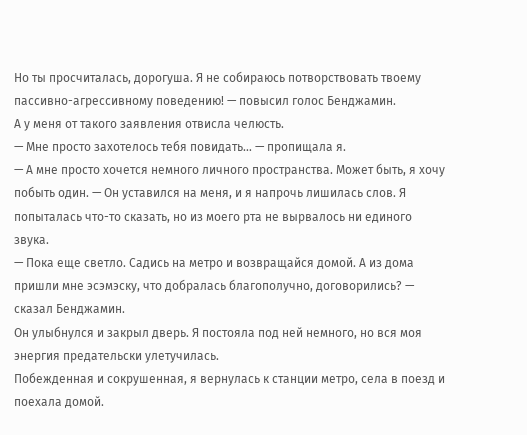Но ты просчиталась, дорогуша. Я не собираюсь потворствовать твоему пассивно-агрессивному поведению! — повысил голос Бенджамин.
А у меня от такого заявления отвисла челюсть.
— Мне просто захотелось тебя повидать… — пропищала я.
— А мне просто хочется немного личного пространства. Может быть, я хочу побыть один. — Он уставился на меня, и я напрочь лишилась слов. Я попыталась что-то сказать, но из моего рта не вырвалось ни единого звука.
— Пока еще светло. Садись на метро и возвращайся домой. А из дома пришли мне эсэмэску, что добралась благополучно, договорились? — сказал Бенджамин.
Он улыбнулся и закрыл дверь. Я постояла под ней немного, но вся моя энергия предательски улетучилась.
Побежденная и сокрушенная, я вернулась к станции метро, села в поезд и поехала домой.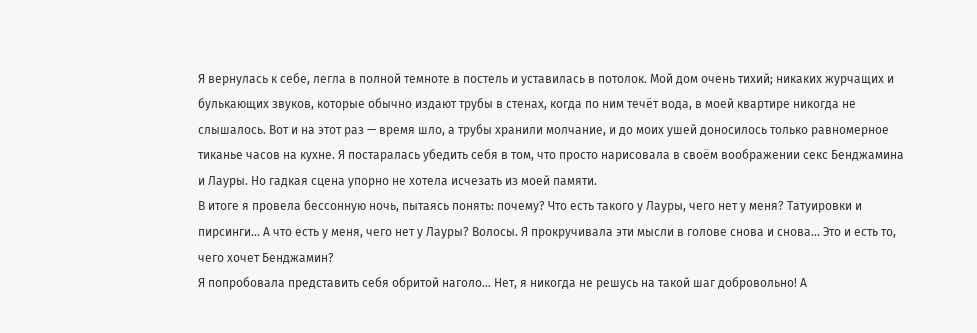Я вернулась к себе, легла в полной темноте в постель и уставилась в потолок. Мой дом очень тихий; никаких журчащих и булькающих звуков, которые обычно издают трубы в стенах, когда по ним течёт вода, в моей квартире никогда не слышалось. Вот и на этот раз — время шло, а трубы хранили молчание, и до моих ушей доносилось только равномерное тиканье часов на кухне. Я постаралась убедить себя в том, что просто нарисовала в своём воображении секс Бенджамина и Лауры. Но гадкая сцена упорно не хотела исчезать из моей памяти.
В итоге я провела бессонную ночь, пытаясь понять: почему? Что есть такого у Лауры, чего нет у меня? Татуировки и пирсинги… А что есть у меня, чего нет у Лауры? Волосы. Я прокручивала эти мысли в голове снова и снова… Это и есть то, чего хочет Бенджамин?
Я попробовала представить себя обритой наголо… Нет, я никогда не решусь на такой шаг добровольно! А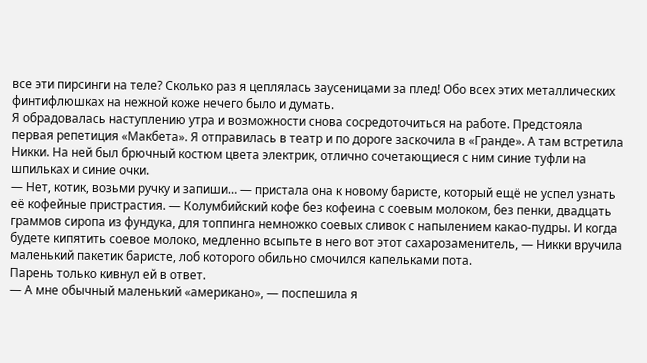все эти пирсинги на теле? Сколько раз я цеплялась заусеницами за плед! Обо всех этих металлических финтифлюшках на нежной коже нечего было и думать.
Я обрадовалась наступлению утра и возможности снова сосредоточиться на работе. Предстояла первая репетиция «Макбета». Я отправилась в театр и по дороге заскочила в «Гранде». А там встретила Никки. На ней был брючный костюм цвета электрик, отлично сочетающиеся с ним синие туфли на шпильках и синие очки.
— Нет, котик, возьми ручку и запиши… — пристала она к новому баристе, который ещё не успел узнать её кофейные пристрастия. — Колумбийский кофе без кофеина с соевым молоком, без пенки, двадцать граммов сиропа из фундука, для топпинга немножко соевых сливок с напылением какао-пудры. И когда будете кипятить соевое молоко, медленно всыпьте в него вот этот сахарозаменитель, — Никки вручила маленький пакетик баристе, лоб которого обильно смочился капельками пота.
Парень только кивнул ей в ответ.
— А мне обычный маленький «американо», — поспешила я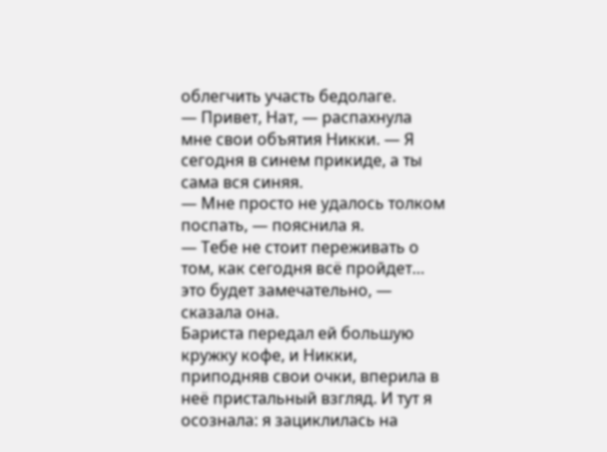облегчить участь бедолаге.
— Привет, Нат, — распахнула мне свои объятия Никки. — Я сегодня в синем прикиде, а ты сама вся синяя.
— Мне просто не удалось толком поспать, — пояснила я.
— Тебе не стоит переживать о том, как сегодня всё пройдет… это будет замечательно, — сказала она.
Бариста передал ей большую кружку кофе, и Никки, приподняв свои очки, вперила в неё пристальный взгляд. И тут я осознала: я зациклилась на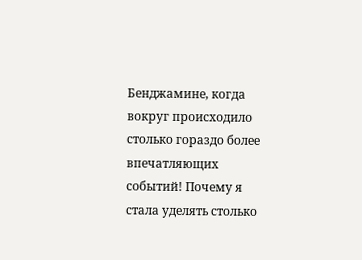Бенджамине, когда вокруг происходило столько гораздо более впечатляющих событий! Почему я стала уделять столько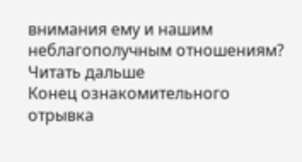внимания ему и нашим неблагополучным отношениям?
Читать дальше
Конец ознакомительного отрывка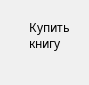Купить книгу